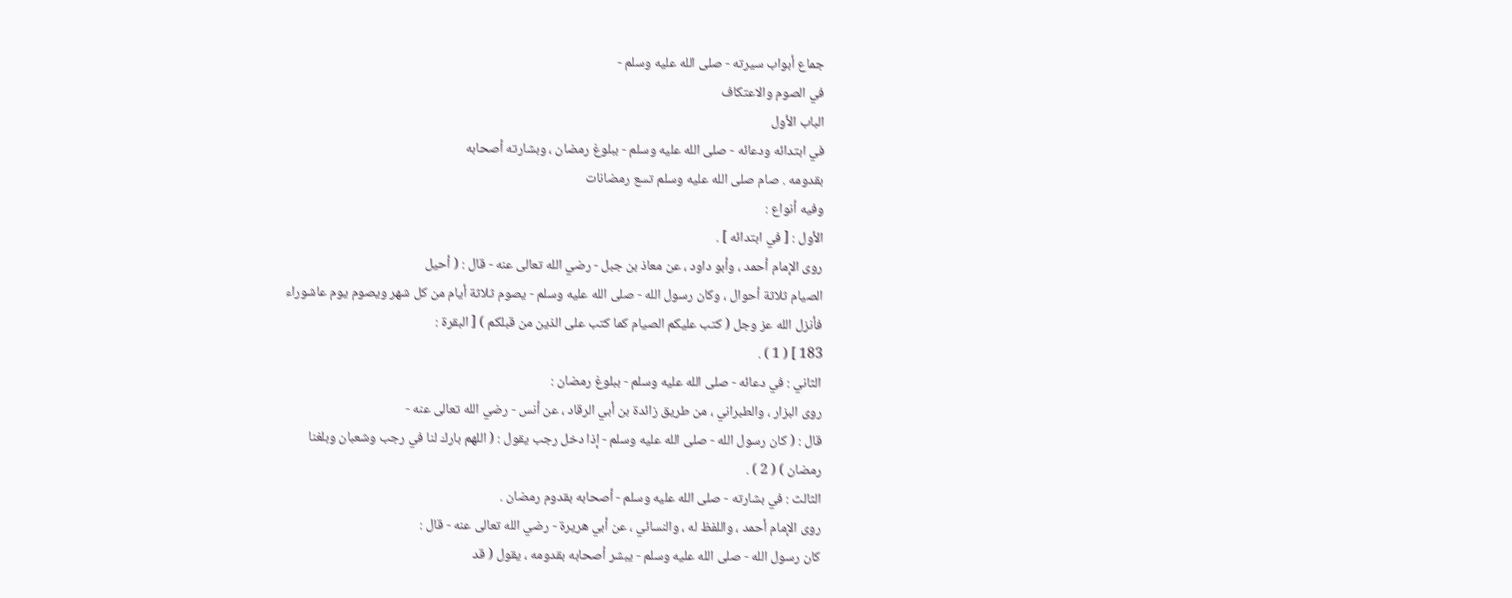جماع أبواب سيرته - صلى الله عليه وسلم -
في الصوم والاعتكاف
الباب الأول
في ابتدائه ودعائه - صلى الله عليه وسلم - ببلوغ رمضان ، وبشارته أصحابه
بقدومه . صام صلى الله عليه وسلم تسع رمضانات
وفيه أنواع :
الأول : [ في ابتدائه ] .
روى الإمام أحمد ، وأبو داود ، عن معاذ بن جبل - رضي الله تعالى عنه - قال : ( أحيل
الصيام ثلاثة أحوال ، وكان رسول الله - صلى الله عليه وسلم - يصوم ثلاثة أيام من كل شهر ويصوم يوم عاشوراء
فأنزل الله عز وجل ( كتب عليكم الصيام كما كتب على الذين من قبلكم ) [ البقرة :
183 ] ( 1 ) .
الثاني : في دعائه - صلى الله عليه وسلم - ببلوغ رمضان :
روى البزار ، والطبراني ، من طريق زائدة بن أبي الرقاد ، عن أنس - رضي الله تعالى عنه -
قال : ( كان رسول الله - صلى الله عليه وسلم - إذا دخل رجب يقول : ( اللهم بارك لنا في رجب وشعبان وبلغنا
رمضان ) ( 2 ) .
الثالث : في بشارته - صلى الله عليه وسلم - أصحابه بقدوم رمضان .
روى الإمام أحمد ، واللفظ له ، والنسائي ، عن أبي هريرة - رضي الله تعالى عنه - قال :
كان رسول الله - صلى الله عليه وسلم - يبشر أصحابه بقدومه ، يقول ( قد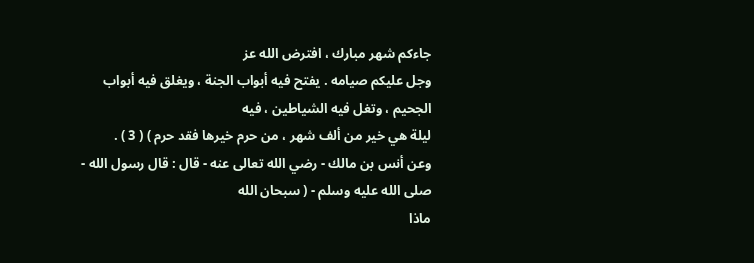جاءكم شهر مبارك ، افترض الله عز
وجل عليكم صيامه . يفتح فيه أبواب الجنة ، ويغلق فيه أبواب الجحيم ، وتغل فيه الشياطين ، فيه
ليلة هي خير من ألف شهر ، من حرم خيرها فقد حرم ) ( 3 ) .
وعن أنس بن مالك - رضي الله تعالى عنه - قال : قال رسول الله - صلى الله عليه وسلم - ( سبحان الله
ماذا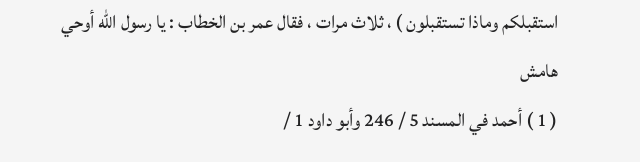استقبلكم وماذا تستقبلون ) ، ثلاث مرات ، فقال عمر بن الخطاب : يا رسول الله أوحي
هامش
( 1 ) أحمد في المسند 5 / 246 وأبو داود 1 /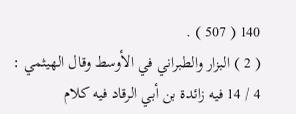140 ( 507 ) .
( 2 ) البزار والطبراني في الأوسط وقال الهيثمي : 4 / 14 فيه زائدة بن أبي الرقاد فيه كلام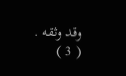وقد وثقه .
( 3 )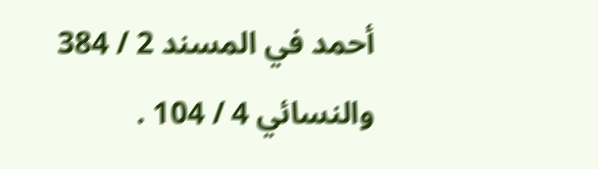أحمد في المسند 2 / 384 والنسائي 4 / 104 .